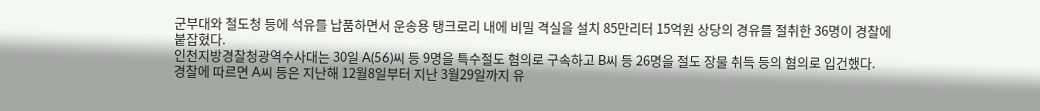군부대와 철도청 등에 석유를 납품하면서 운송용 탱크로리 내에 비밀 격실을 설치 85만리터 15억원 상당의 경유를 절취한 36명이 경찰에 붙잡혔다.
인천지방경찰청광역수사대는 30일 A(56)씨 등 9명을 특수절도 혐의로 구속하고 B씨 등 26명을 절도 장물 취득 등의 혐의로 입건했다.
경찰에 따르면 A씨 등은 지난해 12월8일부터 지난 3월29일까지 유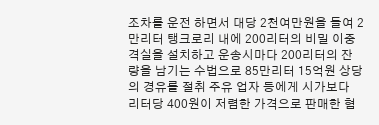조차를 운전 하면서 대당 2천여만원을 들여 2만리터 탱크로리 내에 200리터의 비밀 이중격실을 설치하고 운송시마다 200리터의 잔량을 남기는 수법으로 85만리터 15억원 상당의 경유를 절취 주유 업자 등에게 시가보다 리터당 400원이 저렴한 가격으로 판매한 혐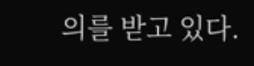의를 받고 있다.